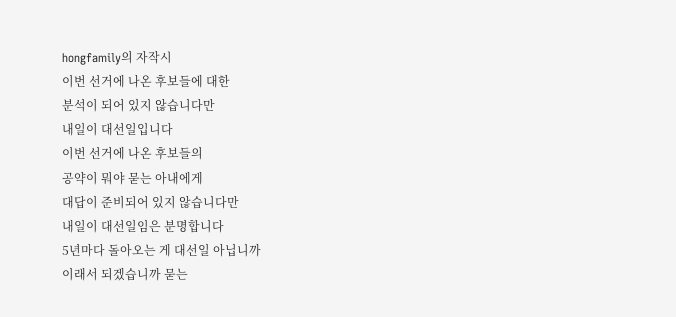hongfamily의 자작시
이번 선거에 나온 후보들에 대한
분석이 되어 있지 않습니다만
내일이 대선일입니다
이번 선거에 나온 후보들의
공약이 뭐야 묻는 아내에게
대답이 준비되어 있지 않습니다만
내일이 대선일임은 분명합니다
5년마다 돌아오는 게 대선일 아닙니까
이래서 되겠습니까 묻는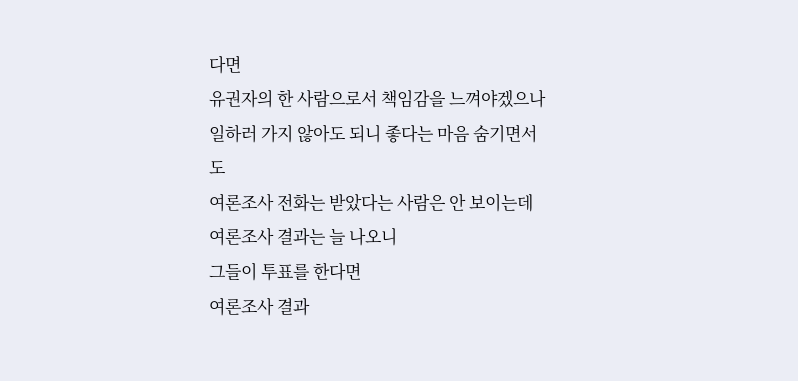다면
유권자의 한 사람으로서 책임감을 느껴야겠으나
일하러 가지 않아도 되니 좋다는 마음 숨기면서도
여론조사 전화는 받았다는 사람은 안 보이는데
여론조사 결과는 늘 나오니
그들이 투표를 한다면
여론조사 결과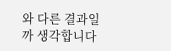와 다른 결과일까 생각합니다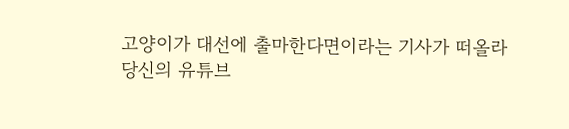고양이가 대선에 출마한다면이라는 기사가 떠올라
당신의 유튜브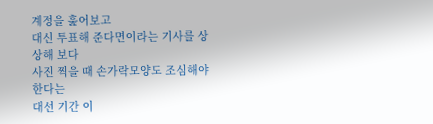계정을 훑어보고
대신 투표해 준다면이라는 기사를 상상해 보다
사진 찍을 때 손가락모양도 조심해야 한다는
대선 기간 이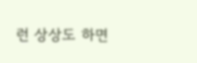런 상상도 하면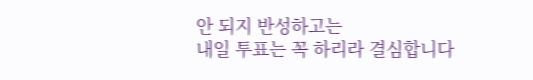안 되지 반성하고는
내일 투표는 꼭 하리라 결심합니다